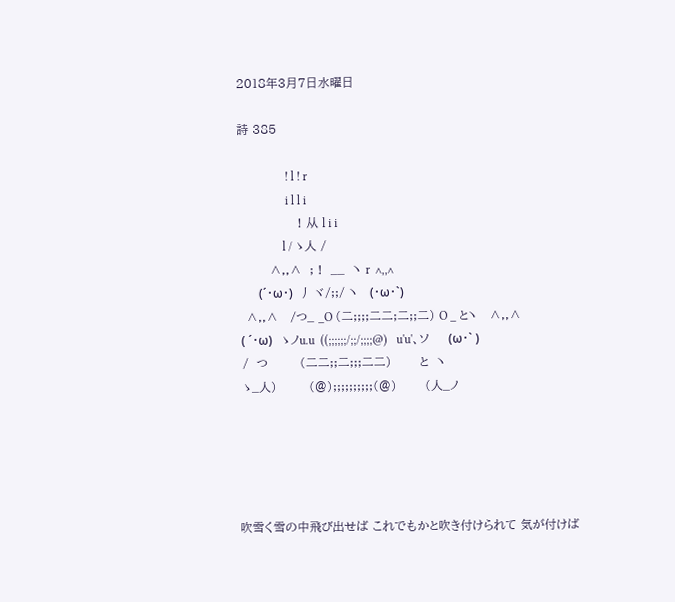2018年3月7日水曜日

詩 385

                ! l ! r
                i l l i
               ! 从 l i i
               l / ゝ人 /
        ∧,,∧  ; !  __  ヽ r  ∧,,∧
       (´・ω・)  丿 ヾ/;;/ ヽ   (・ω・`)
  ∧,,∧   /つ_ _O (二;;;;二二;二;;二) O _ とヽ   ∧,,∧
 ( ´・ω)   ゝノu.u  ((;;;;;;/;;/;;;;@)   u'u'、ソ     (ω・` )
 /  つ        (二二;;二;;;二二)       と  ヽ
 ゝ_人)        (@);;;;;;;;;;(@)       (人_ノ





吹雪く雪の中飛び出せば これでもかと吹き付けられて 気が付けば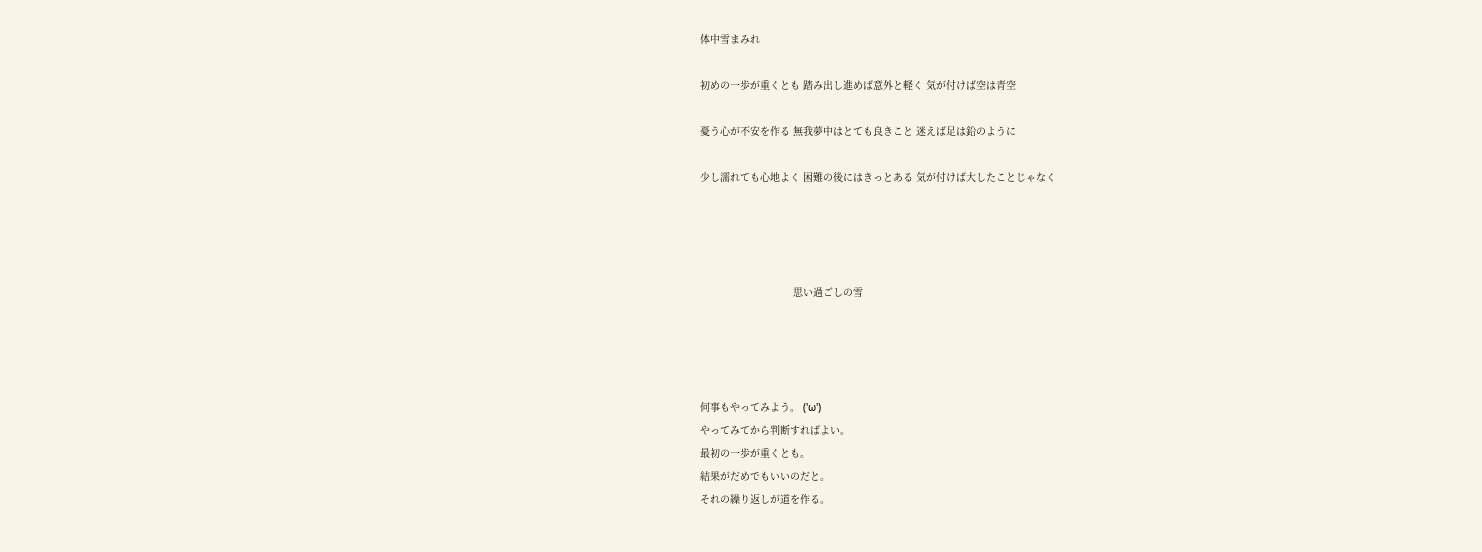体中雪まみれ

初めの一歩が重くとも 踏み出し進めば意外と軽く 気が付けば空は青空

憂う心が不安を作る 無我夢中はとても良きこと 迷えば足は鉛のように

少し濡れても心地よく 困難の後にはきっとある 気が付けば大したことじゃなく




                               思い過ごしの雪




何事もやってみよう。 ('ω')
やってみてから判断すればよい。
最初の一歩が重くとも。
結果がだめでもいいのだと。
それの繰り返しが道を作る。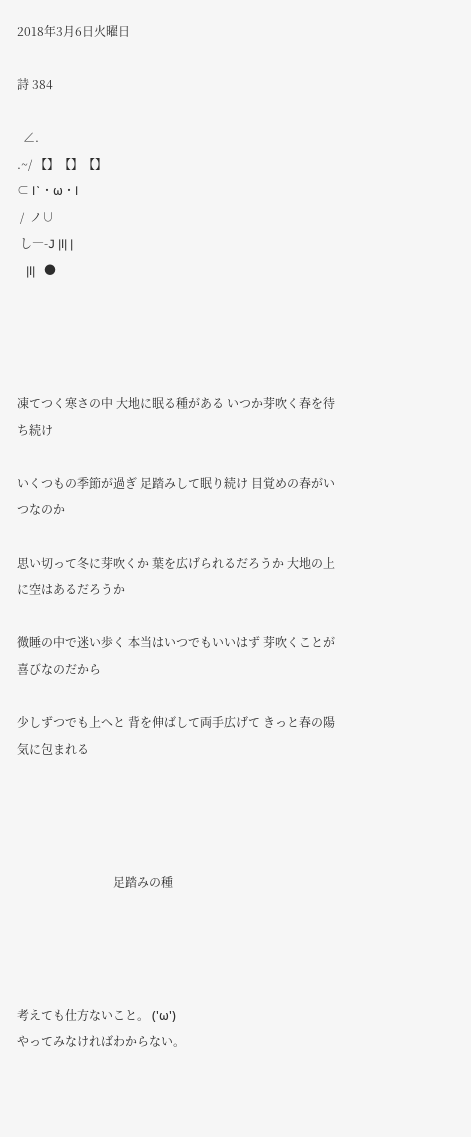2018年3月6日火曜日

詩 384

  ∠.
.~/ 【】【】【】
⊂ l`・ω・l
 /  ノ∪
 し―-J |l| |
   |l|   ●




凍てつく寒さの中 大地に眠る種がある いつか芽吹く春を待ち続け

いくつもの季節が過ぎ 足踏みして眠り続け 目覚めの春がいつなのか

思い切って冬に芽吹くか 葉を広げられるだろうか 大地の上に空はあるだろうか

微睡の中で迷い歩く 本当はいつでもいいはず 芽吹くことが喜びなのだから

少しずつでも上へと 背を伸ばして両手広げて きっと春の陽気に包まれる




                                足踏みの種




考えても仕方ないこと。 ('ω')
やってみなければわからない。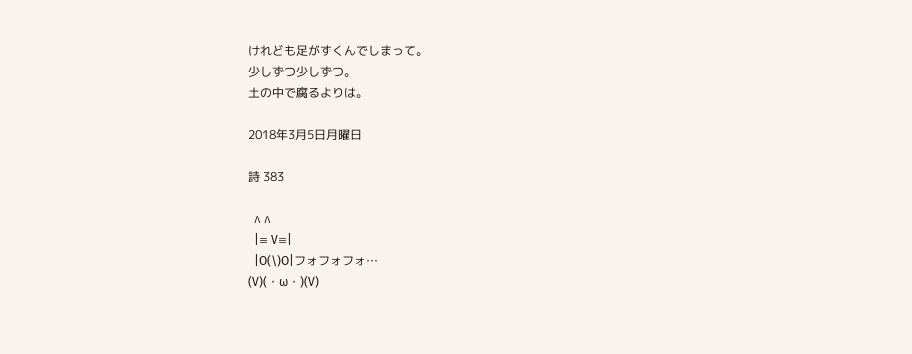けれども足がすくんでしまって。
少しずつ少しずつ。
土の中で腐るよりは。

2018年3月5日月曜日

詩 383

  ∧ ∧
  |≡ V≡|
  |O(\)O|フォフォフォ…
(V)(・ω・)(V)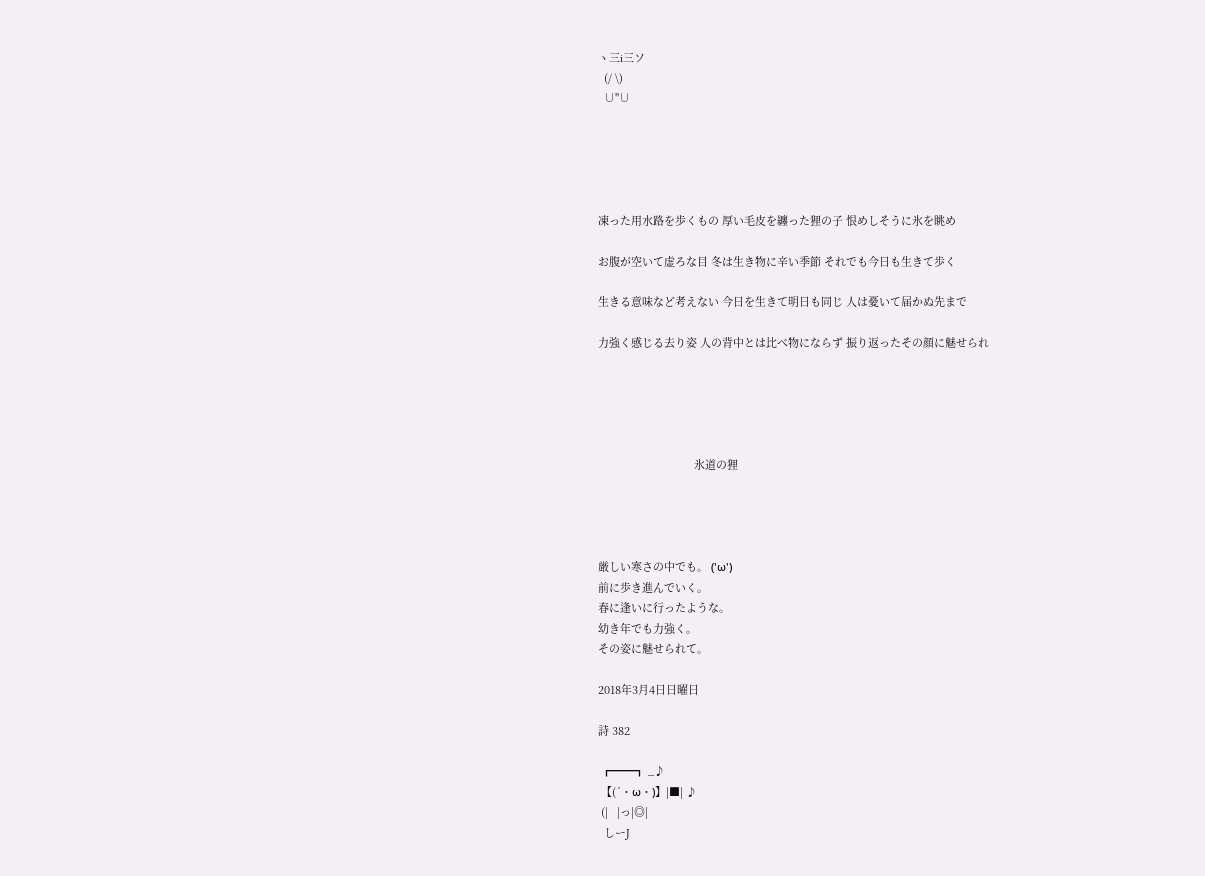ヽ三i三ソ
  (/ \)
  ∪"∪





凍った用水路を歩くもの 厚い毛皮を纏った狸の子 恨めしそうに氷を眺め

お腹が空いて虚ろな目 冬は生き物に辛い季節 それでも今日も生きて歩く

生きる意味など考えない 今日を生きて明日も同じ 人は憂いて届かぬ先まで

力強く感じる去り姿 人の背中とは比べ物にならず 振り返ったその顔に魅せられ





                                氷道の狸




厳しい寒さの中でも。 ('ω')
前に歩き進んでいく。
春に逢いに行ったような。
幼き年でも力強く。
その姿に魅せられて。

2018年3月4日日曜日

詩 382

 ┏━━┓ _♪
 【(´・ω・)】|■| ♪
 (|   |っ|◎|
  しーJ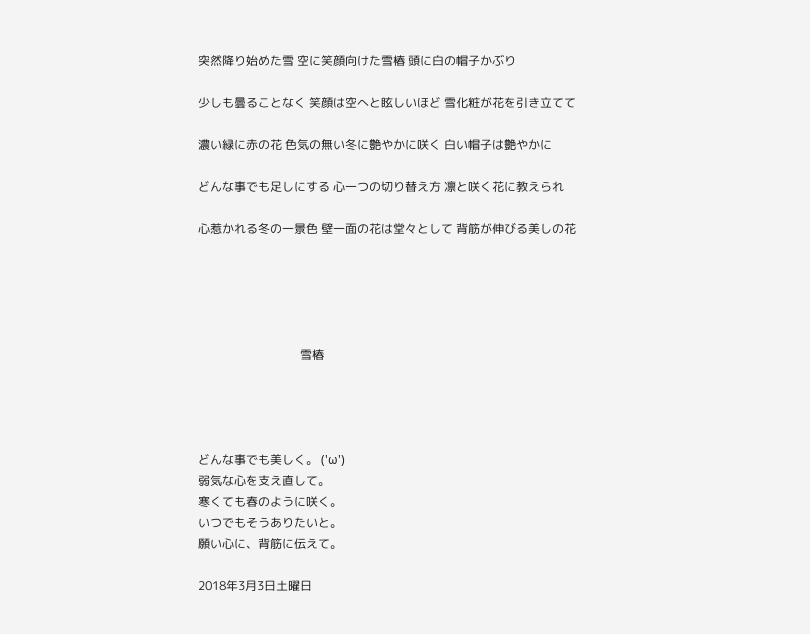突然降り始めた雪 空に笑顔向けた雪椿 頭に白の帽子かぶり

少しも曇ることなく 笑顔は空へと眩しいほど 雪化粧が花を引き立てて

濃い緑に赤の花 色気の無い冬に艶やかに咲く 白い帽子は艶やかに

どんな事でも足しにする 心一つの切り替え方 凛と咲く花に教えられ

心惹かれる冬の一景色 壁一面の花は堂々として 背筋が伸びる美しの花





                                  雪椿




どんな事でも美しく。 ('ω')
弱気な心を支え直して。
寒くても春のように咲く。
いつでもそうありたいと。
願い心に、背筋に伝えて。

2018年3月3日土曜日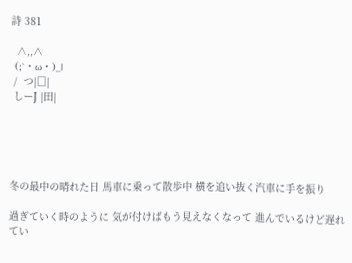詩 381

  ∧,,∧
 (;`・ω・)_|
 /  つ|□|
 しーJ |田|





冬の最中の晴れた日 馬車に乗って散歩中 横を追い抜く汽車に手を振り

過ぎていく時のように 気が付けばもう見えなくなって 進んでいるけど遅れてい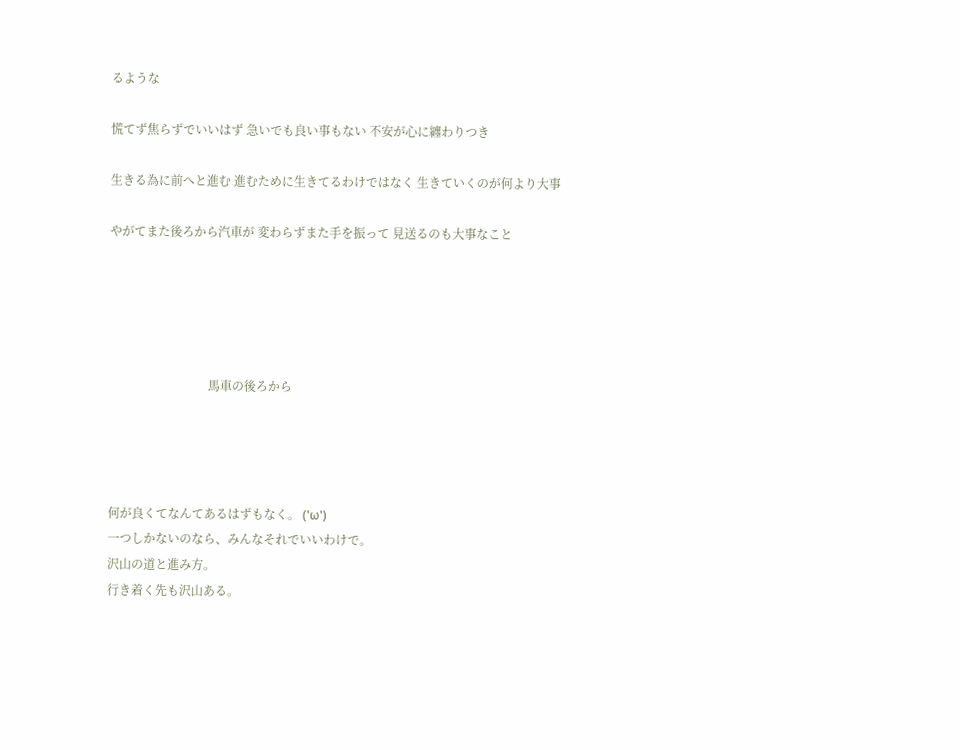るような

慌てず焦らずでいいはず 急いでも良い事もない 不安が心に纏わりつき

生きる為に前へと進む 進むために生きてるわけではなく 生きていくのが何より大事

やがてまた後ろから汽車が 変わらずまた手を振って 見送るのも大事なこと





                                 馬車の後ろから




何が良くてなんてあるはずもなく。 ('ω')
一つしかないのなら、みんなそれでいいわけで。
沢山の道と進み方。
行き着く先も沢山ある。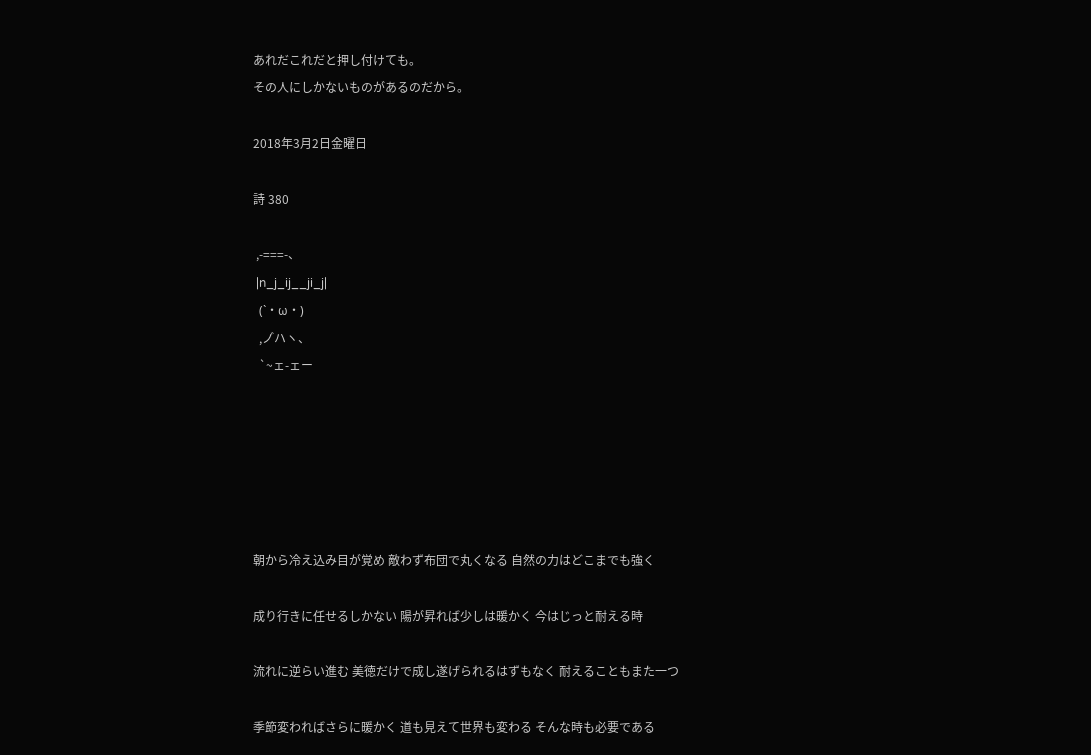あれだこれだと押し付けても。
その人にしかないものがあるのだから。

2018年3月2日金曜日

詩 380

 ,-===-、
 |n_j_ij__ji_j|
  (`・ω・)
  ,ノ゙ハヽ、
  `~ェ-ェー






朝から冷え込み目が覚め 敵わず布団で丸くなる 自然の力はどこまでも強く

成り行きに任せるしかない 陽が昇れば少しは暖かく 今はじっと耐える時

流れに逆らい進む 美徳だけで成し遂げられるはずもなく 耐えることもまた一つ

季節変わればさらに暖かく 道も見えて世界も変わる そんな時も必要である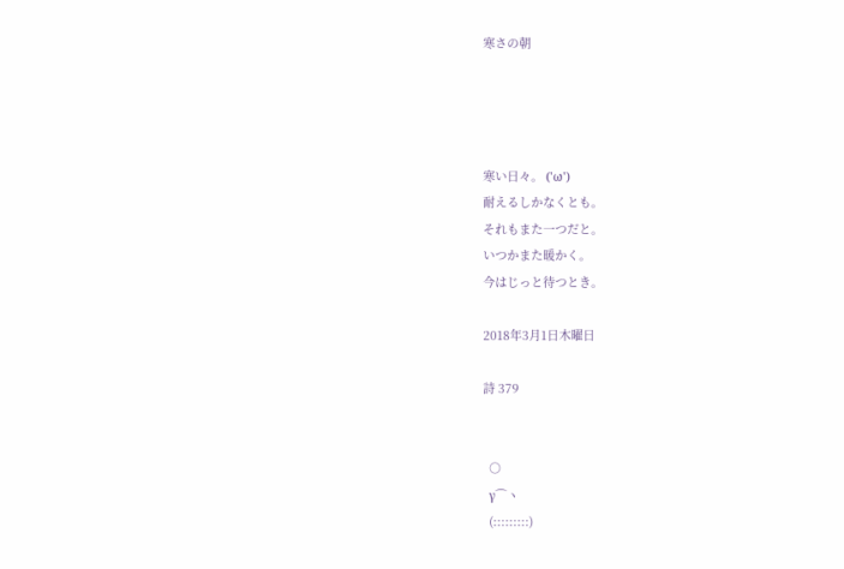寒さの朝




寒い日々。 ('ω')
耐えるしかなくとも。
それもまた一つだと。
いつかまた暖かく。
今はじっと待つとき。

2018年3月1日木曜日

詩 379


  ○
  γ⌒ヽ
  (:::::::::)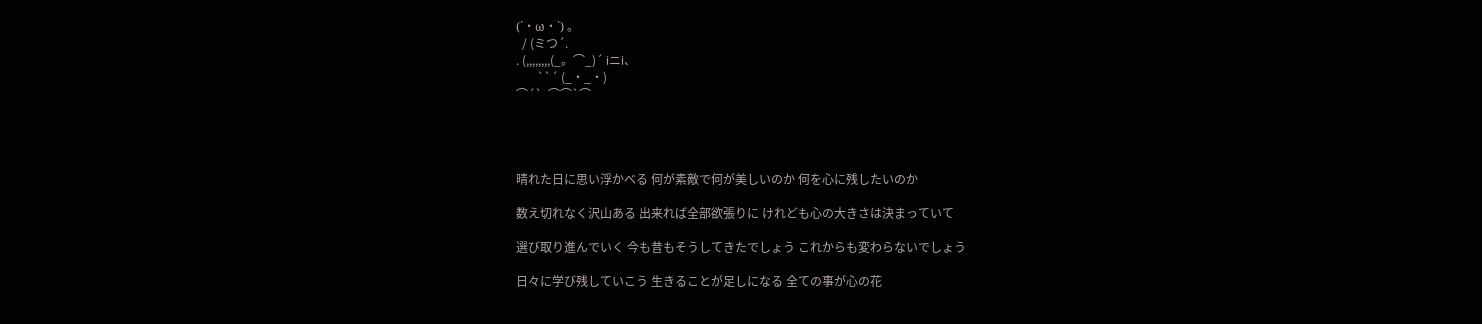(´・ω・`) 。
  / (ミつ´.
. (,,,,,,,,(_。⌒_)´ iニi、
       ``´ (_・_・)
⌒´`  ⌒⌒`⌒




晴れた日に思い浮かべる 何が素敵で何が美しいのか 何を心に残したいのか

数え切れなく沢山ある 出来れば全部欲張りに けれども心の大きさは決まっていて

選び取り進んでいく 今も昔もそうしてきたでしょう これからも変わらないでしょう

日々に学び残していこう 生きることが足しになる 全ての事が心の花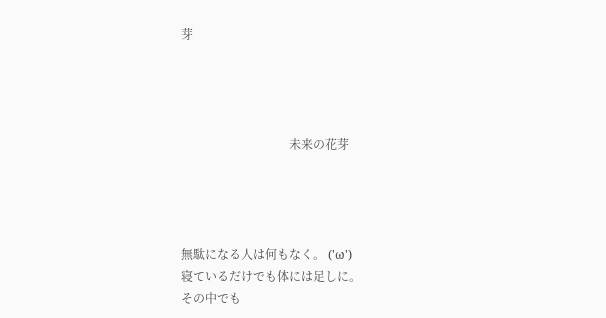芽




                                    未来の花芽




無駄になる人は何もなく。 ('ω')
寝ているだけでも体には足しに。
その中でも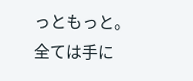っともっと。
全ては手に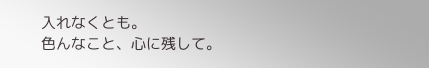入れなくとも。
色んなこと、心に残して。